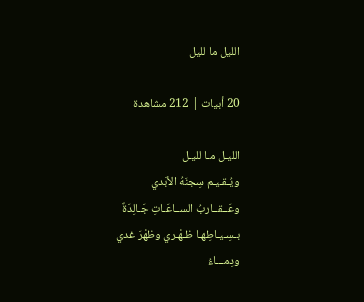الليل ما لليل

20 أبيات | 212 مشاهدة

الليـل مـا لليـل
ويُـقـيـم سِجنَهُ الأبَدي
وعَــقــاربُ الســاعَـاتِ جَـالِدَةٌ
بـسِـيـاطِهـا ظـهْـري وظهْرَ غدي
ودِمـــاءُ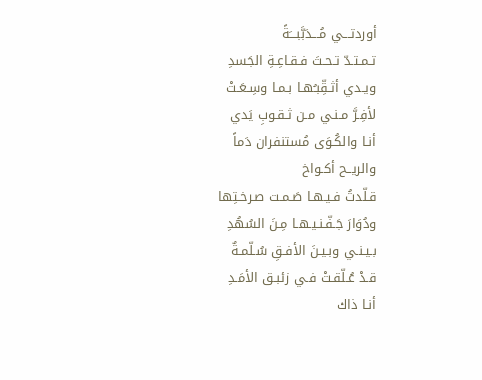أوردتـــي مُـــدَبَّبـــَةً
تـمـتـدّ تـحـتَ فـقـاعِـةِ الجَسدِ
ويـدي أثـقِّبـُهـا بـمـا وسِـعَـتْ
لأفِـرَّ مـنـي مـن ثـقـوبِ يَدي
أنـا والكُـوَى مُستنفران دَماً
والريــح أكـواخ
قـلّدتُ فـيـهـا صَـمـت صـرخـتِها
ودُوَارَ جَـفّـنـيـهـا مِـنَ السُهُدِ
بـيـنـي وبـيـنَ الأفـقِ سُـلّمـةٌ
قـدْ عُـلّقـتْ فـي زئبـق الأمَـدِ
أنـا ذاك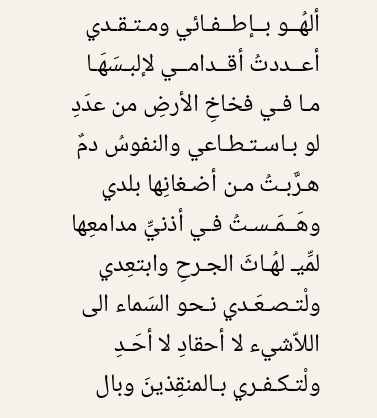ألهُــو بــإطــفـائي ومـتـقـدي
أعــددتُ أقــدامــي لإلبـسَهَـا
مـا فـي فخاخِ الأرضِ من عدَدِ
لو بـاسـتـطـاعي والنفوسُ دمٌ
هـرَّبـتُ مـن أضـغانِها بلدي
وهَــمَـسـتُ فـي أذنيِّ مدامعِها
لمِّيـ لهُـاثَ الجـرحِ وابتعِدي
ولْتـصـعَـدي نـحو السَماء الى
اللاّشيء لا أحقادِ لا أحَـدِ
ولْتـكـفـري بـالمنقِذينَ وبال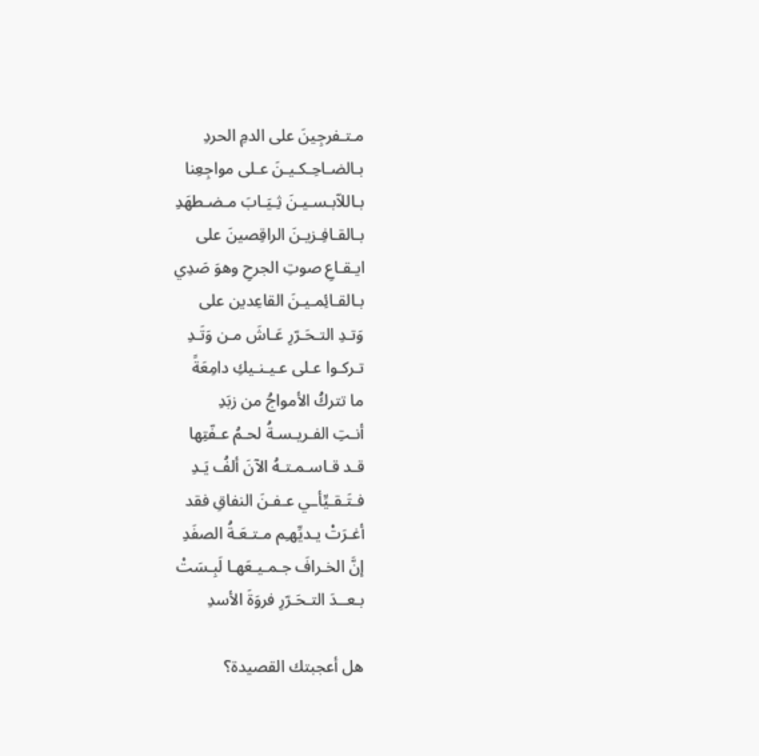مـتـفرجِينَ على الدمِ الحردِ
بـالضـاحِـكـيـنَ عـلى مواجِعِنا
بـاللاّبـسـيـنَ ثِـيَـابَ مـضـطهَدِ
بـالقـافِـزيـنَ الراقِصينَ على
ايـقـاعِ صوتِ الجرحِ وهوَ صَدِي
بـالقـائِمـيـنَ القاعِدين على
وَتـدِ التـحَـرّرِ عَـاشَ مـن وَتَـدِ
تـركـوا عـلى عـيـنـيكِ دامِعَةً
ما تتركُ الأمواجُ من زبَدِ
أنـتِ الفـريـسـةُ لحـمُ عـفّتِها
قـد قـاسـمـتـهُ الآنَ ألفُ يَـدِ
فـتَـقـيِّأـي عـفـنَ النفاقِ فقد
أغـرَتْ يـديِّهـِم مـتـعَـةُ الصفَدِ
إنَّ الخـرافَ جـمـيـعَهـا لَبِـسَتْ
بـعــدَ التـحَـرّرِ فروَةَ الأسدِ

هل أعجبتك القصيدة؟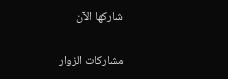شاركها الآن

مشاركات الزوار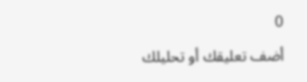0
أضف تعليقك أو تحليلك